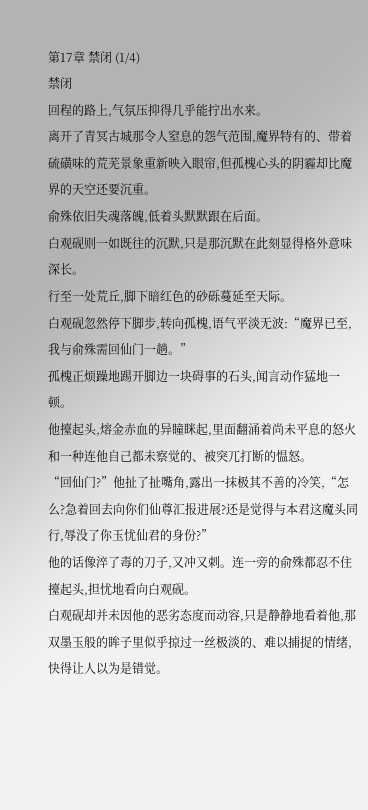第17章 禁闭 (1/4)
禁闭
回程的路上,气氛压抑得几乎能拧出水来。
离开了青冥古城那令人窒息的怨气范围,魔界特有的、带着硫磺味的荒芜景象重新映入眼帘,但孤槐心头的阴霾却比魔界的天空还要沉重。
俞殊依旧失魂落魄,低着头默默跟在后面。
白观砚则一如既往的沉默,只是那沉默在此刻显得格外意味深长。
行至一处荒丘,脚下暗红色的砂砾蔓延至天际。
白观砚忽然停下脚步,转向孤槐,语气平淡无波:“魔界已至,我与俞殊需回仙门一趟。”
孤槐正烦躁地踢开脚边一块碍事的石头,闻言动作猛地一顿。
他擡起头,熔金赤血的异瞳眯起,里面翻涌着尚未平息的怒火和一种连他自己都未察觉的、被突兀打断的愠怒。
“回仙门?”他扯了扯嘴角,露出一抹极其不善的冷笑,“怎么?急着回去向你们仙尊汇报进展?还是觉得与本君这魔头同行,辱没了你玉忧仙君的身份?”
他的话像淬了毒的刀子,又冲又刺。连一旁的俞殊都忍不住擡起头,担忧地看向白观砚。
白观砚却并未因他的恶劣态度而动容,只是静静地看着他,那双墨玉般的眸子里似乎掠过一丝极淡的、难以捕捉的情绪,快得让人以为是错觉。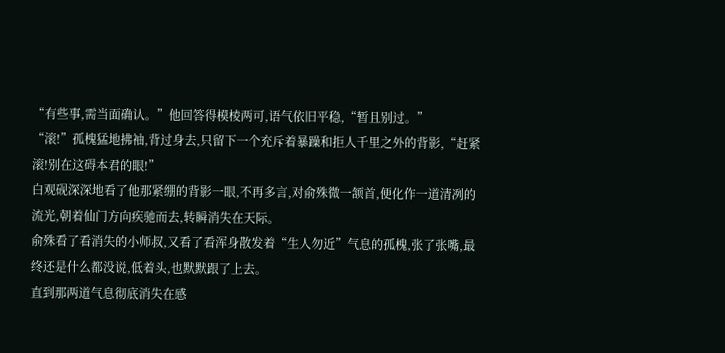“有些事,需当面确认。”他回答得模棱两可,语气依旧平稳,“暂且别过。”
“滚!”孤槐猛地拂袖,背过身去,只留下一个充斥着暴躁和拒人千里之外的背影,“赶紧滚!别在这碍本君的眼!”
白观砚深深地看了他那紧绷的背影一眼,不再多言,对俞殊微一颔首,便化作一道清冽的流光,朝着仙门方向疾驰而去,转瞬消失在天际。
俞殊看了看消失的小师叔,又看了看浑身散发着“生人勿近”气息的孤槐,张了张嘴,最终还是什么都没说,低着头,也默默跟了上去。
直到那两道气息彻底消失在感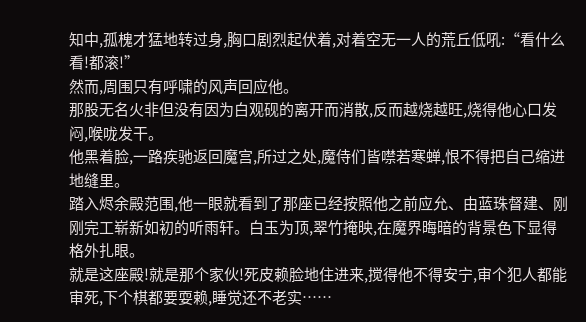知中,孤槐才猛地转过身,胸口剧烈起伏着,对着空无一人的荒丘低吼:“看什么看!都滚!”
然而,周围只有呼啸的风声回应他。
那股无名火非但没有因为白观砚的离开而消散,反而越烧越旺,烧得他心口发闷,喉咙发干。
他黑着脸,一路疾驰返回魔宫,所过之处,魔侍们皆噤若寒蝉,恨不得把自己缩进地缝里。
踏入烬余殿范围,他一眼就看到了那座已经按照他之前应允、由蓝珠督建、刚刚完工崭新如初的听雨轩。白玉为顶,翠竹掩映,在魔界晦暗的背景色下显得格外扎眼。
就是这座殿!就是那个家伙!死皮赖脸地住进来,搅得他不得安宁,审个犯人都能审死,下个棋都要耍赖,睡觉还不老实……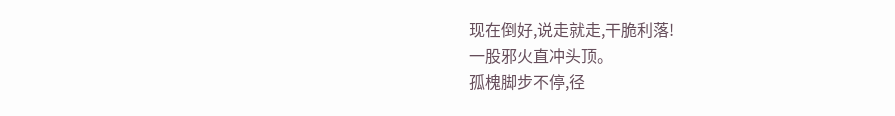现在倒好,说走就走,干脆利落!
一股邪火直冲头顶。
孤槐脚步不停,径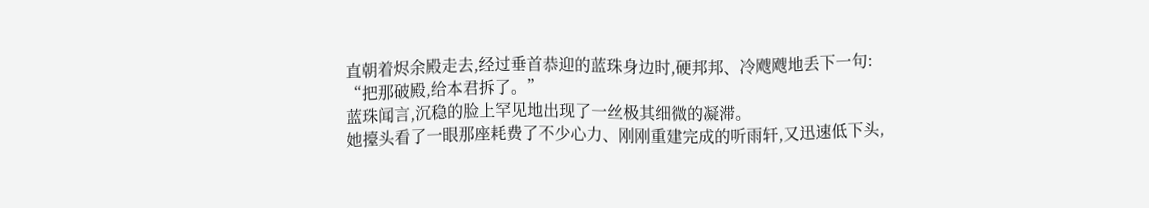直朝着烬余殿走去,经过垂首恭迎的蓝珠身边时,硬邦邦、冷飕飕地丢下一句:
“把那破殿,给本君拆了。”
蓝珠闻言,沉稳的脸上罕见地出现了一丝极其细微的凝滞。
她擡头看了一眼那座耗费了不少心力、刚刚重建完成的听雨轩,又迅速低下头,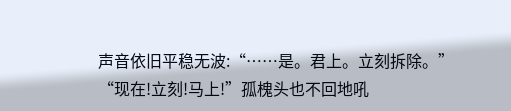声音依旧平稳无波:“……是。君上。立刻拆除。”
“现在!立刻!马上!”孤槐头也不回地吼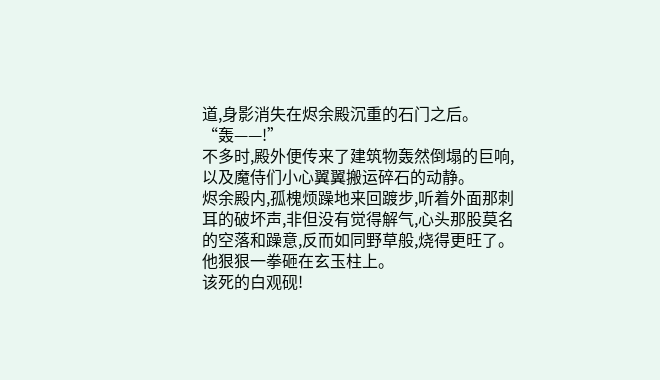道,身影消失在烬余殿沉重的石门之后。
“轰——!”
不多时,殿外便传来了建筑物轰然倒塌的巨响,以及魔侍们小心翼翼搬运碎石的动静。
烬余殿内,孤槐烦躁地来回踱步,听着外面那刺耳的破坏声,非但没有觉得解气,心头那股莫名的空落和躁意,反而如同野草般,烧得更旺了。
他狠狠一拳砸在玄玉柱上。
该死的白观砚!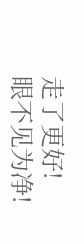走了更好!
眼不见为净!